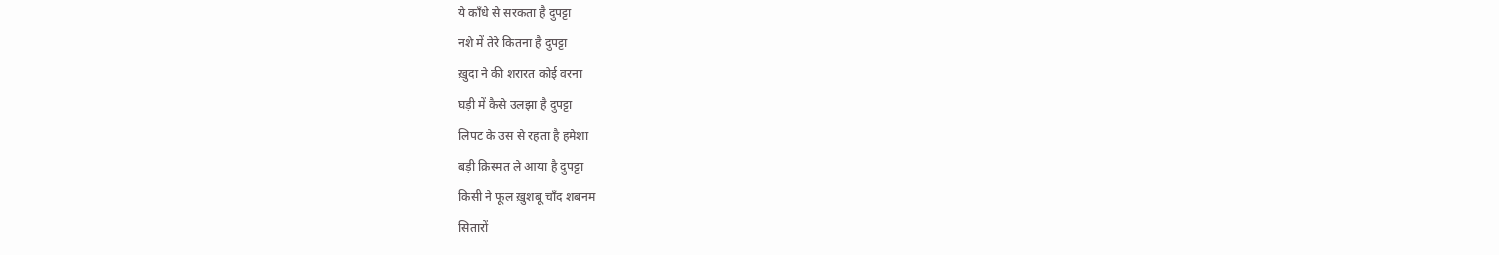ये काँधे से सरकता है दुपट्टा
नशे में तेरे कितना है दुपट्टा
ख़ुदा ने की शरारत कोई वरना
घड़ी में कैसे उलझा है दुपट्टा
लिपट के उस से रहता है हमेशा
बड़ी क़िस्मत ले आया है दुपट्टा
किसी ने फूल ख़ुशबू चाँद शबनम
सितारों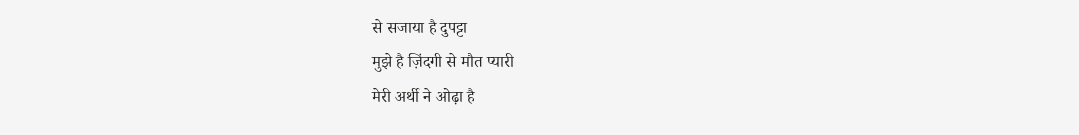से सजाया है दुपट्टा
मुझे है ज़िंदगी से मौत प्यारी
मेरी अर्थी ने ओढ़ा है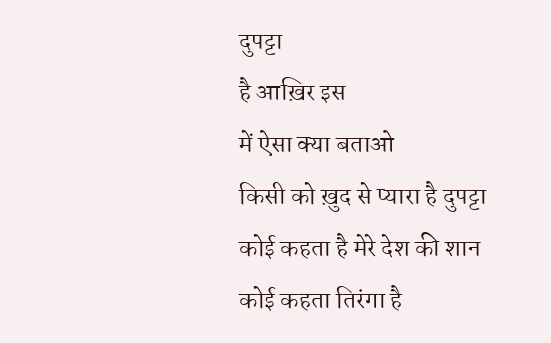दुपट्टा
है आख़िर इस
में ऐसा क्या बताओ
किसी को ख़ुद से प्यारा है दुपट्टा
कोई कहता है मेरे देश की शान
कोई कहता तिरंगा है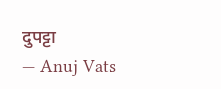दुपट्टा
— Anuj Vats